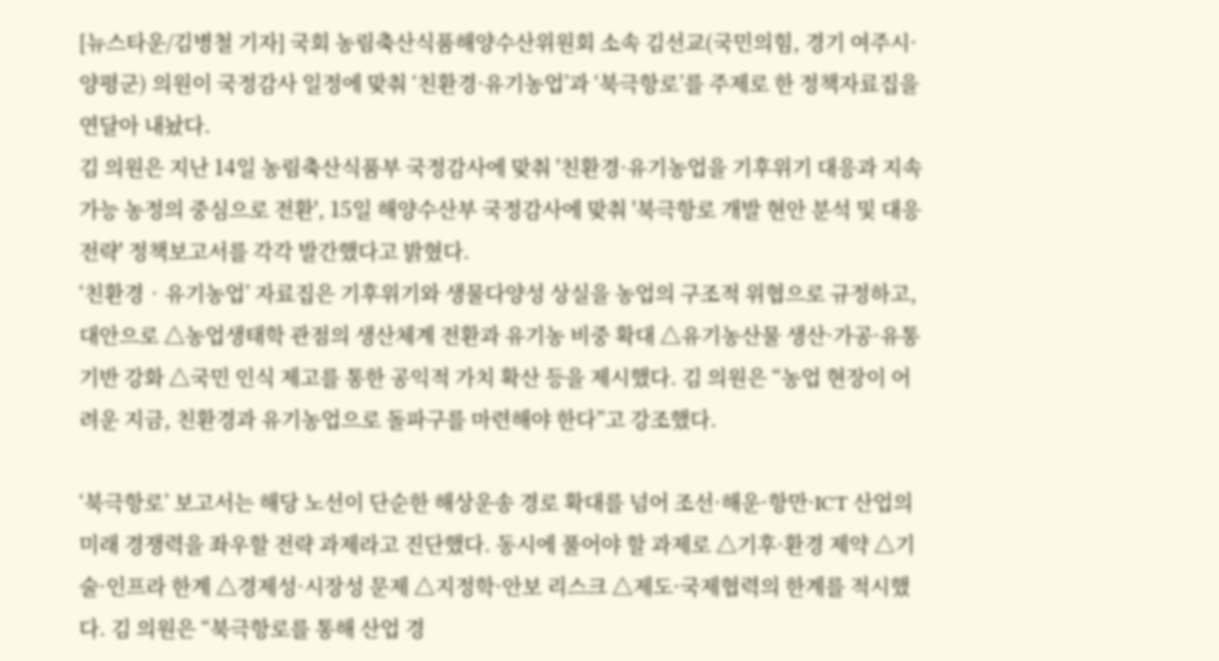[뉴스타운/김병철 기자] 국회 농림축산식품해양수산위원회 소속 김선교(국민의힘, 경기 여주시·양평군) 의원이 국정감사 일정에 맞춰 ‘친환경·유기농업’과 ‘북극항로’를 주제로 한 정책자료집을 연달아 내놨다.
김 의원은 지난 14일 농림축산식품부 국정감사에 맞춰 '친환경·유기농업을 기후위기 대응과 지속가능 농정의 중심으로 전환', 15일 해양수산부 국정감사에 맞춰 '북극항로 개발 현안 분석 및 대응 전략' 정책보고서를 각각 발간했다고 밝혔다.
‘친환경‧유기농업’ 자료집은 기후위기와 생물다양성 상실을 농업의 구조적 위협으로 규정하고, 대안으로 △농업생태학 관점의 생산체계 전환과 유기농 비중 확대 △유기농산물 생산·가공·유통 기반 강화 △국민 인식 제고를 통한 공익적 가치 확산 등을 제시했다. 김 의원은 “농업 현장이 어려운 지금, 친환경과 유기농업으로 돌파구를 마련해야 한다”고 강조했다.

‘북극항로’ 보고서는 해당 노선이 단순한 해상운송 경로 확대를 넘어 조선·해운·항만·ICT 산업의 미래 경쟁력을 좌우할 전략 과제라고 진단했다. 동시에 풀어야 할 과제로 △기후·환경 제약 △기술·인프라 한계 △경제성·시장성 문제 △지정학·안보 리스크 △제도·국제협력의 한계를 적시했다. 김 의원은 “북극항로를 통해 산업 경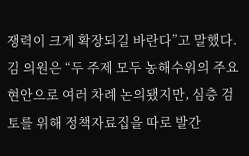쟁력이 크게 확장되길 바란다”고 말했다.
김 의원은 “두 주제 모두 농해수위의 주요 현안으로 여러 차례 논의됐지만, 심층 검토를 위해 정책자료집을 따로 발간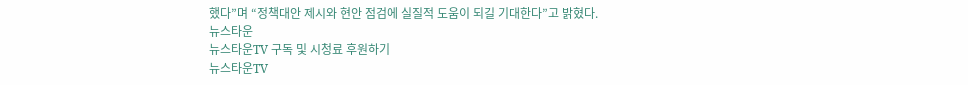했다”며 “정책대안 제시와 현안 점검에 실질적 도움이 되길 기대한다”고 밝혔다.
뉴스타운
뉴스타운TV 구독 및 시청료 후원하기
뉴스타운TV